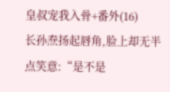皇叔宠我入骨+番外(16)
长孙焘扬起唇角,脸上却无半点笑意:“是不是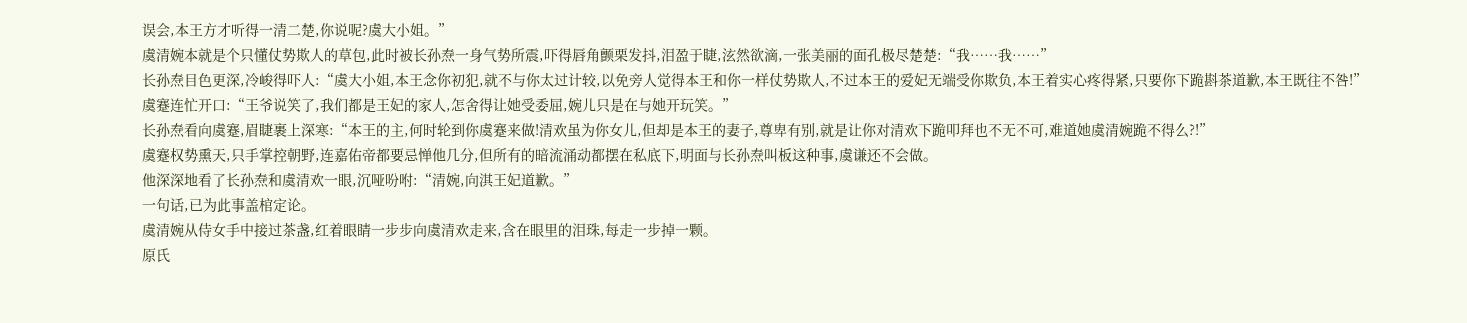误会,本王方才听得一清二楚,你说呢?虞大小姐。”
虞清婉本就是个只懂仗势欺人的草包,此时被长孙焘一身气势所震,吓得唇角颤栗发抖,泪盈于睫,泫然欲滴,一张美丽的面孔极尽楚楚:“我……我……”
长孙焘目色更深,冷峻得吓人:“虞大小姐,本王念你初犯,就不与你太过计较,以免旁人觉得本王和你一样仗势欺人,不过本王的爱妃无端受你欺负,本王着实心疼得紧,只要你下跪斟茶道歉,本王既往不咎!”
虞蹇连忙开口:“王爷说笑了,我们都是王妃的家人,怎舍得让她受委屈,婉儿只是在与她开玩笑。”
长孙焘看向虞蹇,眉睫裹上深寒:“本王的主,何时轮到你虞蹇来做!清欢虽为你女儿,但却是本王的妻子,尊卑有别,就是让你对清欢下跪叩拜也不无不可,难道她虞清婉跪不得么?!”
虞蹇权势熏天,只手掌控朝野,连嘉佑帝都要忌惮他几分,但所有的暗流涌动都摆在私底下,明面与长孙焘叫板这种事,虞谦还不会做。
他深深地看了长孙焘和虞清欢一眼,沉哑吩咐:“清婉,向淇王妃道歉。”
一句话,已为此事盖棺定论。
虞清婉从侍女手中接过茶盏,红着眼睛一步步向虞清欢走来,含在眼里的泪珠,每走一步掉一颗。
原氏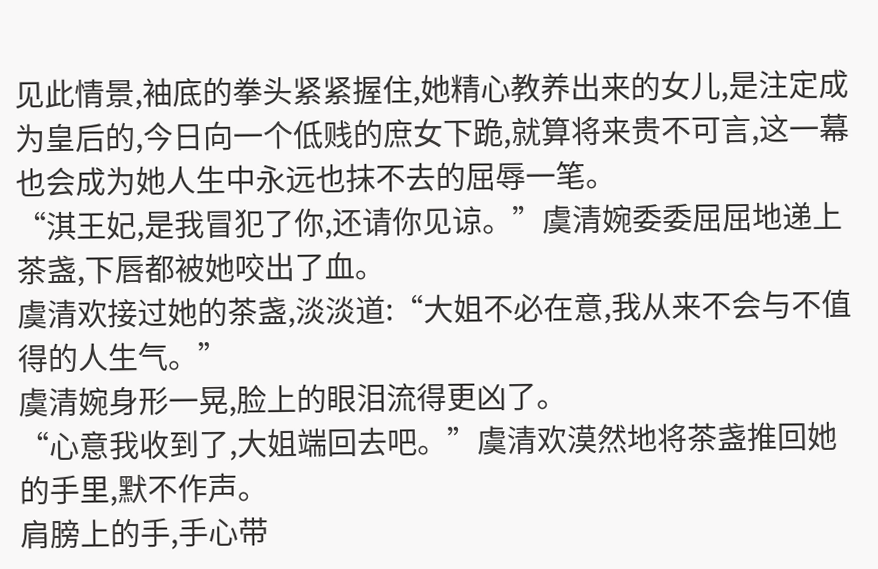见此情景,袖底的拳头紧紧握住,她精心教养出来的女儿,是注定成为皇后的,今日向一个低贱的庶女下跪,就算将来贵不可言,这一幕也会成为她人生中永远也抹不去的屈辱一笔。
“淇王妃,是我冒犯了你,还请你见谅。”虞清婉委委屈屈地递上茶盏,下唇都被她咬出了血。
虞清欢接过她的茶盏,淡淡道:“大姐不必在意,我从来不会与不值得的人生气。”
虞清婉身形一晃,脸上的眼泪流得更凶了。
“心意我收到了,大姐端回去吧。”虞清欢漠然地将茶盏推回她的手里,默不作声。
肩膀上的手,手心带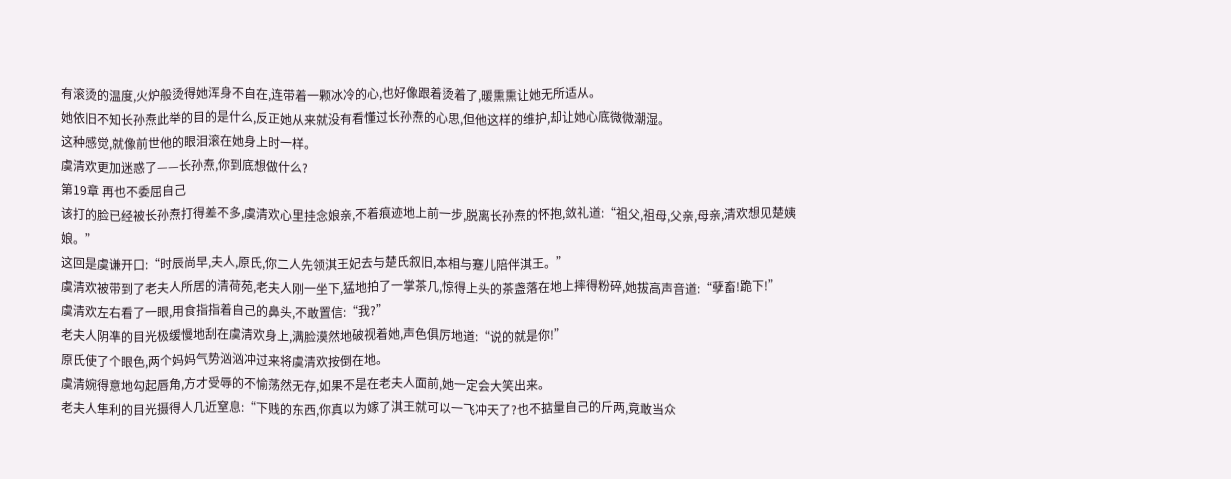有滚烫的温度,火炉般烫得她浑身不自在,连带着一颗冰冷的心,也好像跟着烫着了,暖熏熏让她无所适从。
她依旧不知长孙焘此举的目的是什么,反正她从来就没有看懂过长孙焘的心思,但他这样的维护,却让她心底微微潮湿。
这种感觉,就像前世他的眼泪滚在她身上时一样。
虞清欢更加迷惑了——长孙焘,你到底想做什么?
第19章 再也不委屈自己
该打的脸已经被长孙焘打得差不多,虞清欢心里挂念娘亲,不着痕迹地上前一步,脱离长孙焘的怀抱,敛礼道:“祖父,祖母,父亲,母亲,清欢想见楚姨娘。”
这回是虞谦开口:“时辰尚早,夫人,原氏,你二人先领淇王妃去与楚氏叙旧,本相与蹇儿陪伴淇王。”
虞清欢被带到了老夫人所居的清荷苑,老夫人刚一坐下,猛地拍了一掌茶几,惊得上头的茶盏落在地上摔得粉碎,她拔高声音道:“孽畜!跪下!”
虞清欢左右看了一眼,用食指指着自己的鼻头,不敢置信:“我?”
老夫人阴凖的目光极缓慢地刮在虞清欢身上,满脸漠然地破视着她,声色俱厉地道:“说的就是你!”
原氏使了个眼色,两个妈妈气势汹汹冲过来将虞清欢按倒在地。
虞清婉得意地勾起唇角,方才受辱的不愉荡然无存,如果不是在老夫人面前,她一定会大笑出来。
老夫人隼利的目光摄得人几近窒息:“下贱的东西,你真以为嫁了淇王就可以一飞冲天了?也不掂量自己的斤两,竟敢当众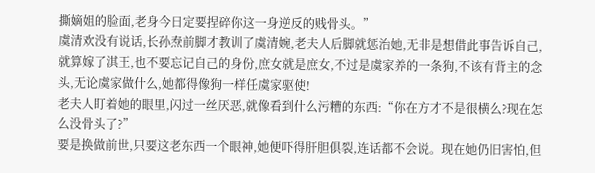撕嫡姐的脸面,老身今日定要捏碎你这一身逆反的贱骨头。”
虞清欢没有说话,长孙焘前脚才教训了虞清婉,老夫人后脚就惩治她,无非是想借此事告诉自己,就算嫁了淇王,也不要忘记自己的身份,庶女就是庶女,不过是虞家养的一条狗,不该有背主的念头,无论虞家做什么,她都得像狗一样任虞家驱使!
老夫人盯着她的眼里,闪过一丝厌恶,就像看到什么污糟的东西:“你在方才不是很横么?现在怎么没骨头了?”
要是换做前世,只要这老东西一个眼神,她便吓得肝胆俱裂,连话都不会说。现在她仍旧害怕,但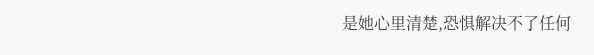是她心里清楚,恐惧解决不了任何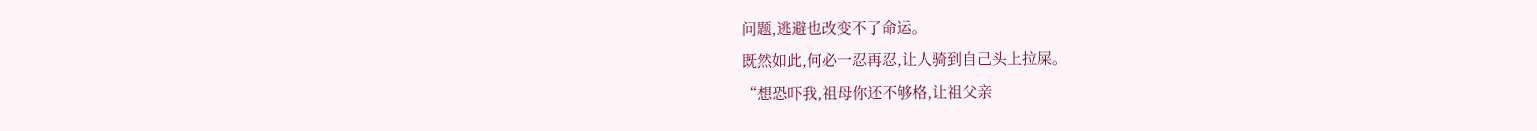问题,逃避也改变不了命运。
既然如此,何必一忍再忍,让人骑到自己头上拉屎。
“想恐吓我,祖母你还不够格,让祖父亲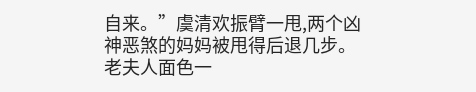自来。”虞清欢振臂一甩,两个凶神恶煞的妈妈被甩得后退几步。
老夫人面色一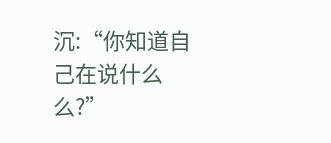沉:“你知道自己在说什么么?”